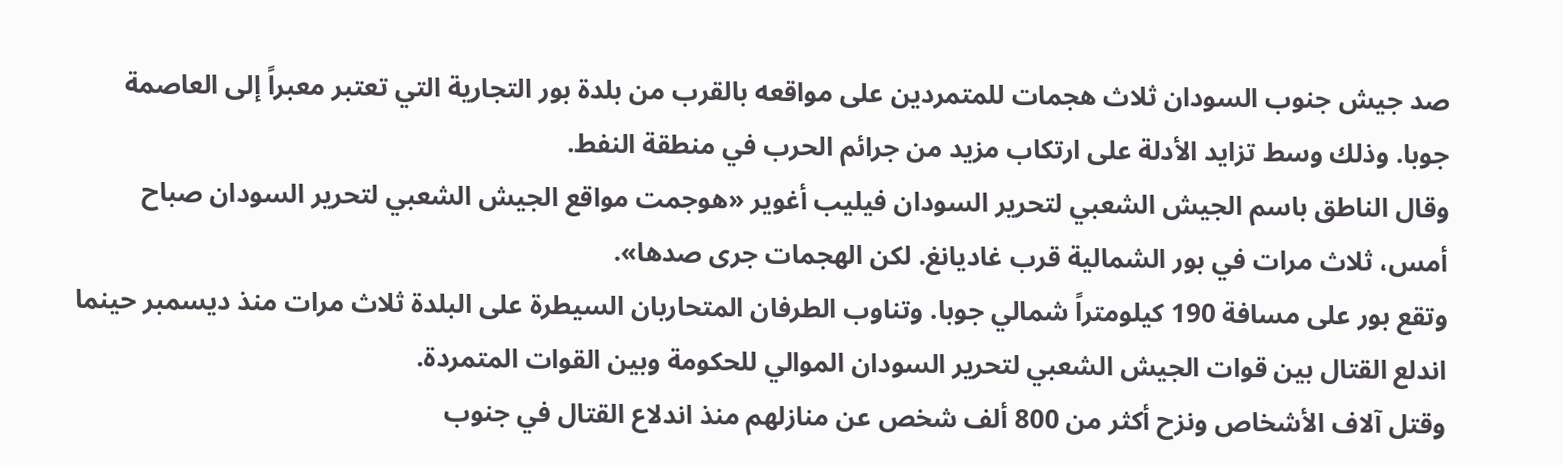صد جيش جنوب السودان ثلاث هجمات للمتمردين على مواقعه بالقرب من بلدة بور التجارية التي تعتبر معبراً إلى العاصمة جوبا. وذلك وسط تزايد الأدلة على ارتكاب مزيد من جرائم الحرب في منطقة النفط.
وقال الناطق باسم الجيش الشعبي لتحرير السودان فيليب أغوير «هوجمت مواقع الجيش الشعبي لتحرير السودان صباح أمس، ثلاث مرات في بور الشمالية قرب غاديانغ. لكن الهجمات جرى صدها».
وتقع بور على مسافة 190 كيلومتراً شمالي جوبا. وتناوب الطرفان المتحاربان السيطرة على البلدة ثلاث مرات منذ ديسمبر حينما اندلع القتال بين قوات الجيش الشعبي لتحرير السودان الموالي للحكومة وبين القوات المتمردة.
وقتل آلاف الأشخاص ونزح أكثر من 800 ألف شخص عن منازلهم منذ اندلاع القتال في جنوب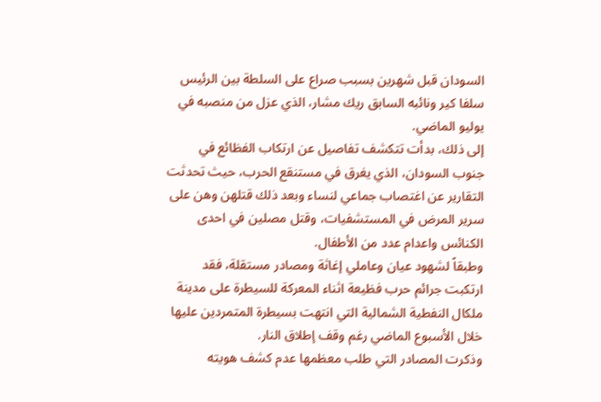السودان قبل شهرين بسبب صراع على السلطة بين الرئيس سلفا كير ونائبه السابق ريك مشار، الذي عزل من منصبه في يوليو الماضي.
إلى ذلك، بدأت تتكشف تفاصيل عن ارتكاب الفظائع في جنوب السودان، الذي يغرق في مستنقع الحرب، حيث تحدثت التقارير عن اغتصاب جماعي لنساء وبعد ذلك قتلهن وهن على سرير المرض في المستشفيات، وقتل مصلين في احدى الكنائس واعدام عدد من الأطفال.
وطبقاً لشهود عيان وعاملي إغاثة ومصادر مستقلة، فقد ارتكبت جرائم حرب فظيعة اثناء المعركة للسيطرة على مدينة ملكال النفطية الشمالية التي انتهت بسيطرة المتمردين عليها خلال الأسبوع الماضي رغم وقف إطلاق النار.
وذكرت المصادر التي طلب معظمها عدم كشف هويته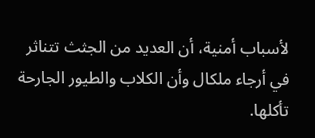لأسباب أمنية، أن العديد من الجثث تتناثر في أرجاء ملكال وأن الكلاب والطيور الجارحة تأكلها.